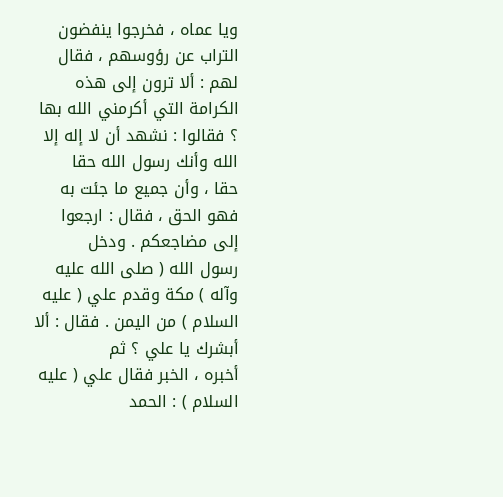ويا عماه ، فخرجوا ينفضون التراب عن رؤوسهم ، فقال لهم : ألا ترون إلى هذه
الكرامة التي أكرمني الله بها ؟ فقالوا : نشهد أن لا إله إلا الله وأنك رسول الله حقا
حقا ، وأن جميع ما جئت به فهو الحق ، فقال : ارجعوا إلى مضاجعكم . ودخل
رسول الله ( صلى الله عليه وآله ) مكة وقدم علي ( عليه السلام ) من اليمن . فقال : ألا أبشرك يا علي ؟ ثم
أخبره ، الخبر فقال علي ( عليه السلام ) : الحمد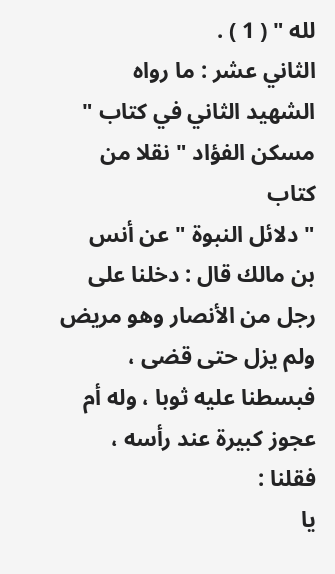لله " ( 1 ) .
الثاني عشر : ما رواه الشهيد الثاني في كتاب " مسكن الفؤاد " نقلا من كتاب
" دلائل النبوة " عن أنس بن مالك قال : دخلنا على رجل من الأنصار وهو مريض
ولم يزل حتى قضى ، فبسطنا عليه ثوبا ، وله أم عجوز كبيرة عند رأسه ، فقلنا :
يا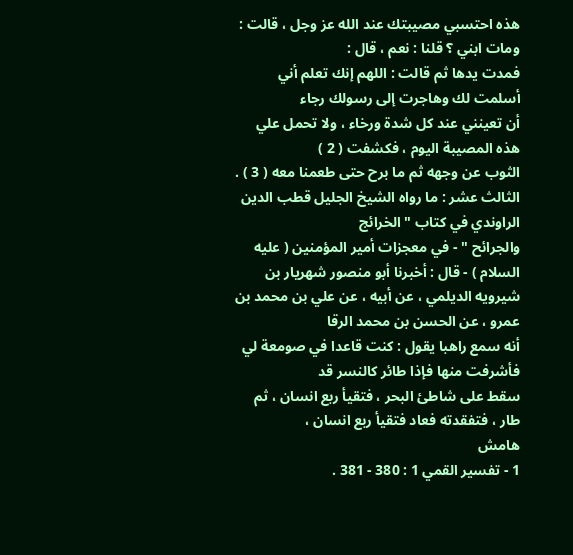هذه احتسبي مصيبتك عند الله عز وجل ، قالت : ومات ابني ؟ قلنا : نعم ، قال :
فمدت يدها ثم قالت : اللهم إنك تعلم أني أسلمت لك وهاجرت إلى رسولك رجاء
أن تعينني عند كل شدة ورخاء ، ولا تحمل علي هذه المصيبة اليوم ، فكشفت ( 2 )
الثوب عن وجهه ثم ما برح حتى طعمنا معه ( 3 ) .
الثالث عشر : ما رواه الشيخ الجليل قطب الدين الراوندي في كتاب " الخرائج
والجرائح " - في معجزات أمير المؤمنين ( عليه السلام ) - قال : أخبرنا أبو منصور شهريار بن
شيرويه الديلمي ، عن أبيه ، عن علي بن محمد بن عمرو ، عن الحسن بن محمد الرقا
أنه سمع راهبا يقول : كنت قاعدا في صومعة لي فأشرفت منها فإذا طائر كالنسر قد
سقط على شاطئ البحر ، فتقيأ ربع انسان ، ثم طار ، فتفقدته فعاد فتقيأ ربع انسان ،
هامش
1 - تفسير القمي 1 : 380 - 381 .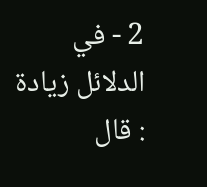2 - في الدلائل زيادة : قال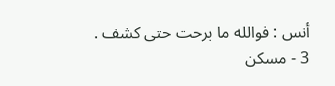أنس : فوالله ما برحت حتى كشف .
3 - مسكن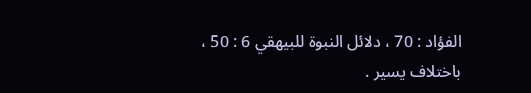الفؤاد : 70 ، دلائل النبوة للبيهقي 6 : 50 ، باختلاف يسير .